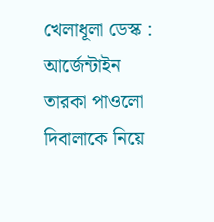খেলাধূলা ডেস্ক :
আর্জেন্টাইন তারকা পাওলো দিবালাকে নিয়ে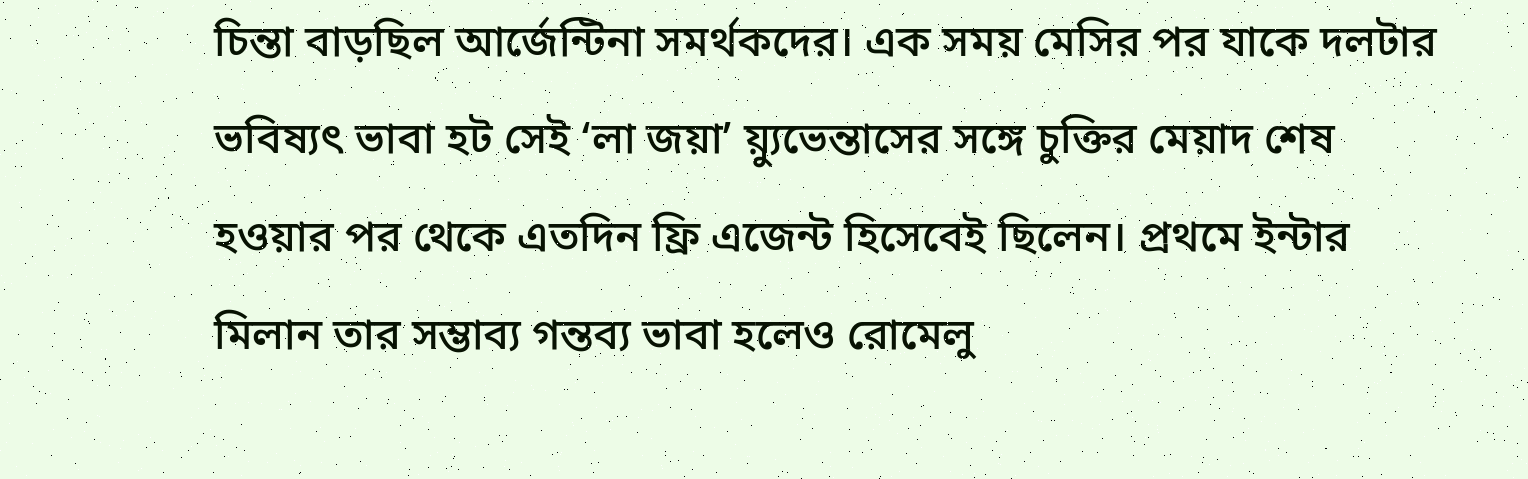চিন্তা বাড়ছিল আর্জেন্টিনা সমর্থকদের। এক সময় মেসির পর যাকে দলটার ভবিষ্যৎ ভাবা হট সেই ‘লা জয়া’ য়্যুভেন্তাসের সঙ্গে চুক্তির মেয়াদ শেষ হওয়ার পর থেকে এতদিন ফ্রি এজেন্ট হিসেবেই ছিলেন। প্রথমে ইন্টার মিলান তার সম্ভাব্য গন্তব্য ভাবা হলেও রোমেলু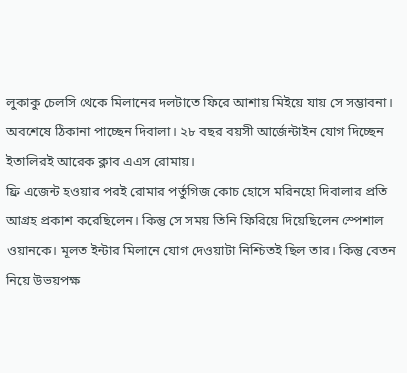লুকাকু চেলসি থেকে মিলানের দলটাতে ফিরে আশায় মিইয়ে যায় সে সম্ভাবনা। অবশেষে ঠিকানা পাচ্ছেন দিবালা। ২৮ বছর বয়সী আর্জেন্টাইন যোগ দিচ্ছেন ইতালিরই আরেক ক্লাব এএস রোমায়।
ফ্রি এজেন্ট হওয়ার পরই রোমার পর্তুগিজ কোচ হোসে মরিনহো দিবালার প্রতি আগ্রহ প্রকাশ করেছিলেন। কিন্তু সে সময় তিনি ফিরিয়ে দিয়েছিলেন স্পেশাল ওয়ানকে। মূলত ইন্টার মিলানে যোগ দেওয়াটা নিশ্চিতই ছিল তার। কিন্তু বেতন নিয়ে উভয়পক্ষ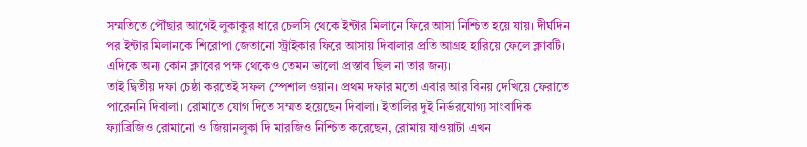সম্মতিতে পৌঁছার আগেই লুকাকুর ধারে চেলসি থেকে ইন্টার মিলানে ফিরে আসা নিশ্চিত হয়ে যায়। দীর্ঘদিন পর ইন্টার মিলানকে শিরোপা জেতানো স্ট্রাইকার ফিরে আসায় দিবালার প্রতি আগ্রহ হারিয়ে ফেলে ক্লাবটি। এদিকে অন্য কোন ক্লাবের পক্ষ থেকেও তেমন ভালো প্রস্তাব ছিল না তার জন্য।
তাই দ্বিতীয় দফা চেষ্ঠা করতেই সফল স্পেশাল ওয়ান। প্রথম দফার মতো এবার আর বিনয় দেখিয়ে ফেরাতে পারেননি দিবালা। রোমাতে যোগ দিতে সম্মত হয়েছেন দিবালা। ইতালির দুই নির্ভরযোগ্য সাংবাদিক ফ্যাব্রিজিও রোমানো ও জিয়ানলুকা দি মারজিও নিশ্চিত করেছেন, রোমায় যাওয়াটা এখন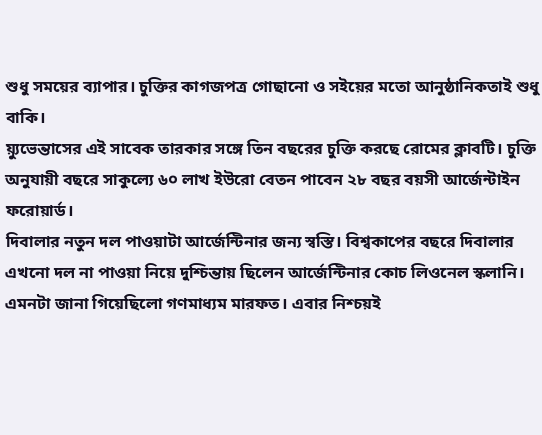শুধু সময়ের ব্যাপার। চুক্তির কাগজপত্র গোছানো ও সইয়ের মতো আনুষ্ঠানিকতাই শুধু বাকি।
য়্যুভেন্তাসের এই সাবেক তারকার সঙ্গে তিন বছরের চুক্তি করছে রোমের ক্লাবটি। চুক্তি অনুযায়ী বছরে সাকুল্যে ৬০ লাখ ইউরো বেতন পাবেন ২৮ বছর বয়সী আর্জেন্টাইন ফরোয়ার্ড।
দিবালার নতুন দল পাওয়াটা আর্জেন্টিনার জন্য স্বস্তি। বিশ্বকাপের বছরে দিবালার এখনো দল না পাওয়া নিয়ে দুশ্চিন্তায় ছিলেন আর্জেন্টিনার কোচ লিওনেল স্কলানি। এমনটা জানা গিয়েছিলো গণমাধ্যম মারফত। এবার নিশ্চয়ই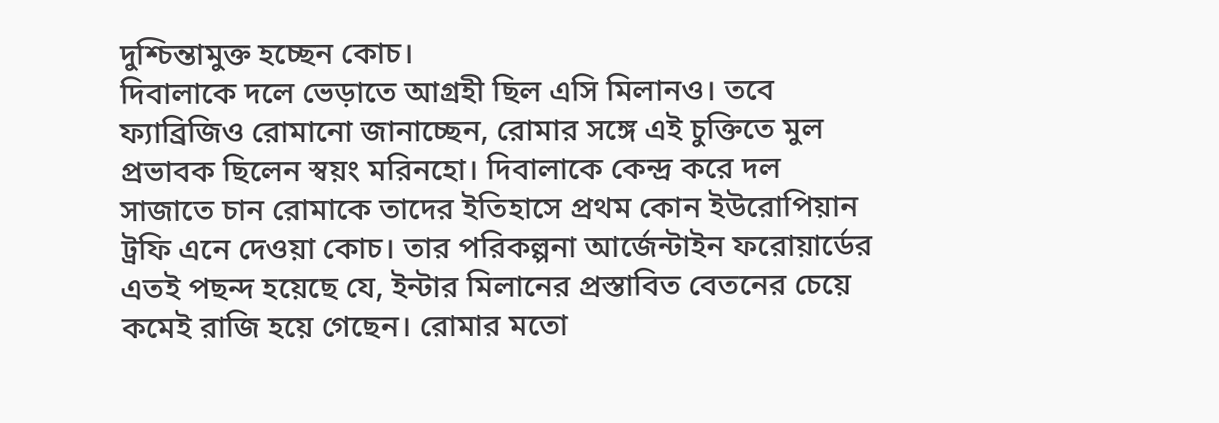দুশ্চিন্তামুক্ত হচ্ছেন কোচ।
দিবালাকে দলে ভেড়াতে আগ্রহী ছিল এসি মিলানও। তবে ফ্যাব্রিজিও রোমানো জানাচ্ছেন, রোমার সঙ্গে এই চুক্তিতে মুল প্রভাবক ছিলেন স্বয়ং মরিনহো। দিবালাকে কেন্দ্র করে দল সাজাতে চান রোমাকে তাদের ইতিহাসে প্রথম কোন ইউরোপিয়ান ট্রফি এনে দেওয়া কোচ। তার পরিকল্পনা আর্জেন্টাইন ফরোয়ার্ডের এতই পছন্দ হয়েছে যে, ইন্টার মিলানের প্রস্তাবিত বেতনের চেয়ে কমেই রাজি হয়ে গেছেন। রোমার মতো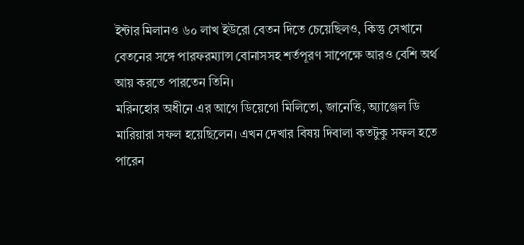ইন্টার মিলানও ৬০ লাখ ইউরো বেতন দিতে চেয়েছিলও, কিন্তু সেখানে বেতনের সঙ্গে পারফরম্যান্স বোনাসসহ শর্তপূরণ সাপেক্ষে আরও বেশি অর্থ আয় করতে পারতেন তিনি।
মরিনহোর অধীনে এর আগে ডিয়েগো মিলিতো, জানেত্তি, অ্যাঞ্জেল ডি মারিয়ারা সফল হয়েছিলেন। এখন দেখার বিষয় দিবালা কতটুকু সফল হতে পারেন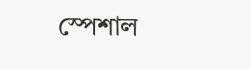স্পেশাল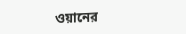ওয়ানের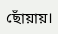ছোঁয়ায়।